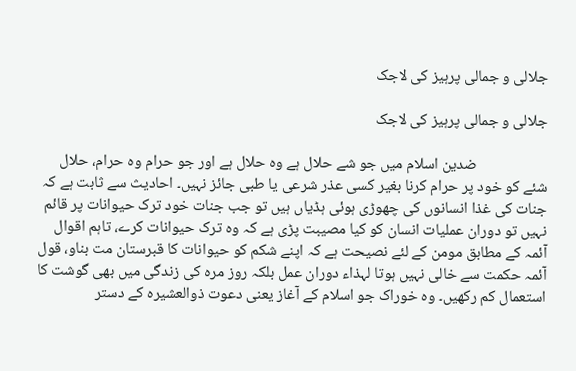جلالی و جمالی پرہیز کی لاجک

جلالی و جمالی پرہیز کی لاجک

                    ضدین اسلام میں جو شے حلال ہے وہ حلال ہے اور جو حرام وہ حرام، حلال شئے کو خود پر حرام کرنا بغیر کسی عذر شرعی یا طبی جائز نہیں۔ احادیث سے ثابت ہے کہ جنات کی غذا انسانوں کی چھوڑی ہوئی ہڈیاں ہیں تو جب جنات خود ترک حیوانات پر قائم نہیں تو دوران عملیات انسان کو کیا مصیبت پڑی ہے کہ وہ ترک حیوانات کرے، تاہم اقوال آئمہ کے مطابق مومن کے لئے نصیحت ہے کہ اپنے شکم کو حیوانات کا قبرستان مت بناو، قول آئمہ حکمت سے خالی نہیں ہوتا لہذاء دوران عمل بلکہ روز مرہ کی زندگی میں بھی گوشت کا استعمال کم رکھیں۔ وہ خوراک جو اسلام کے آغاز یعنی دعوت ذوالعشیرہ کے دستر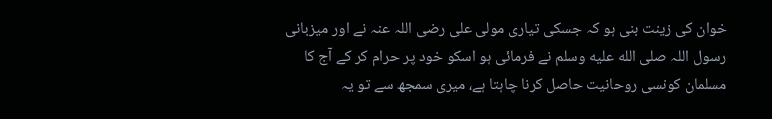خوان کی زینت بنی ہو کہ جسکی تیاری مولی علی رضی اللہ عنہ نے اور میزبانی رسول اللہ صلى الله عليه وسلم نے فرمائی ہو اسکو خود پر حرام کر کے آج کا مسلمان کونسی روحانیت حاصل کرنا چاہتا ہے، میری سمجھ سے تو یہ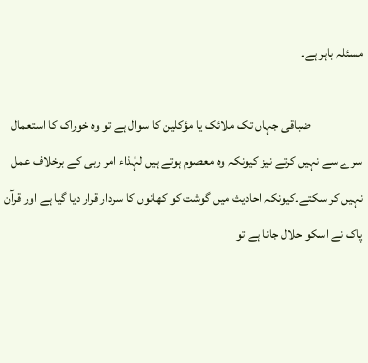مسئلہ باہر ہے۔

                    ضباقی جہاں تک ملائک یا مؤکلین کا سوال ہے تو وہ خوراک کا استعمال سرے سے نہیں کرتے نیز کیونکہ وہ معصوم ہوتے ہیں لہٰذاء امر ربی کے برخلاف عمل نہیں کر سکتے۔کیونکہ احادیث میں گوشت کو کھانوں کا سردار قرار دیا گیا ہے اور قرآن پاک نے اسکو حلال جانا ہے تو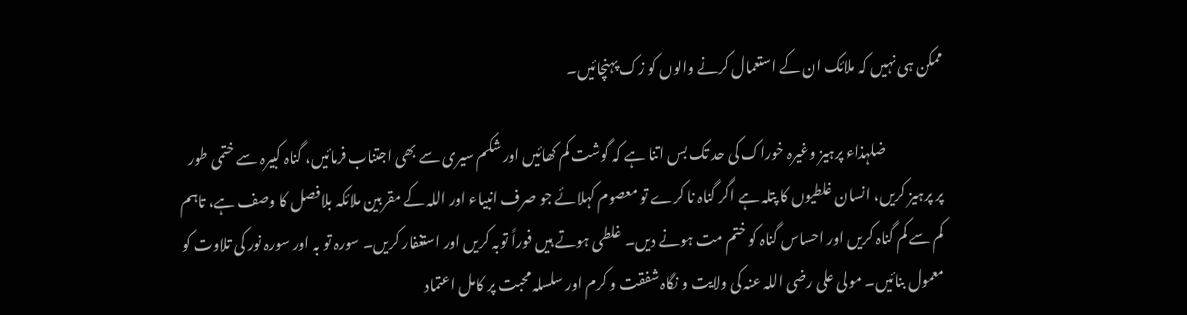ممکن ہی نہیں کہ ملائک ان کے استعمال کرنے والوں کو زک پہنچائیں۔

                    ضلہذاء پرہیز وغیرہ خوراک کی حد تک بس اتنا ہے کہ گوشت کم کھائیں اور شکم سیری سے بھی اجتناب فرمائیں، گناہ کبیرہ سے ختمی طور پر پرہیز کریں، انسان غلطیوں کا پتلہ ہے اگر گناہ نا کرے تو معصوم کہلائے جو صرف انبیاء اور اللہ کے مقربین ملائکہ بلافصل کا وصف ہے، تاہم کم سے کم گناہ کریں اور احساس گناہ کو ختم مت ہونے دیں۔ غلطی ہوتے ہیں فوراً توبہ کریں اور استغفار کریں۔ سورہ تو بہ اور سورہ نور کی تلاوت کو معمول بنائیں۔ مولی علی رضی اللہ عنہ کی ولایت و نگاہ شفقت و کرم اور سلسلہ محبت پر کامل اعتماد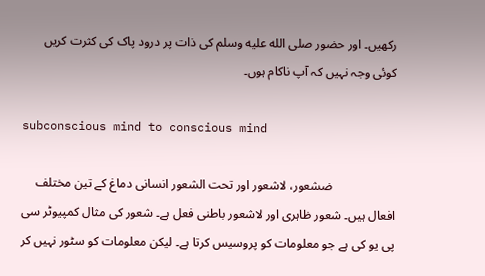رکھیں۔ اور حضور صلى الله عليه وسلم کی ذات پر درود پاک کی کثرت کریں کوئی وجہ نہیں کہ آپ ناکام ہوں۔

subconscious mind to conscious mind

                    ضشعور، لاشعور اور تحت الشعور انسانی دماغ کے تین مختلف افعال ہیں۔ شعور ظاہری اور لاشعور باطنی فعل ہے۔ شعور کی مثال کمپیوٹر سی پی یو کی ہے جو معلومات کو پروسیس کرتا ہے۔ لیکن معلومات کو سٹور نہیں کر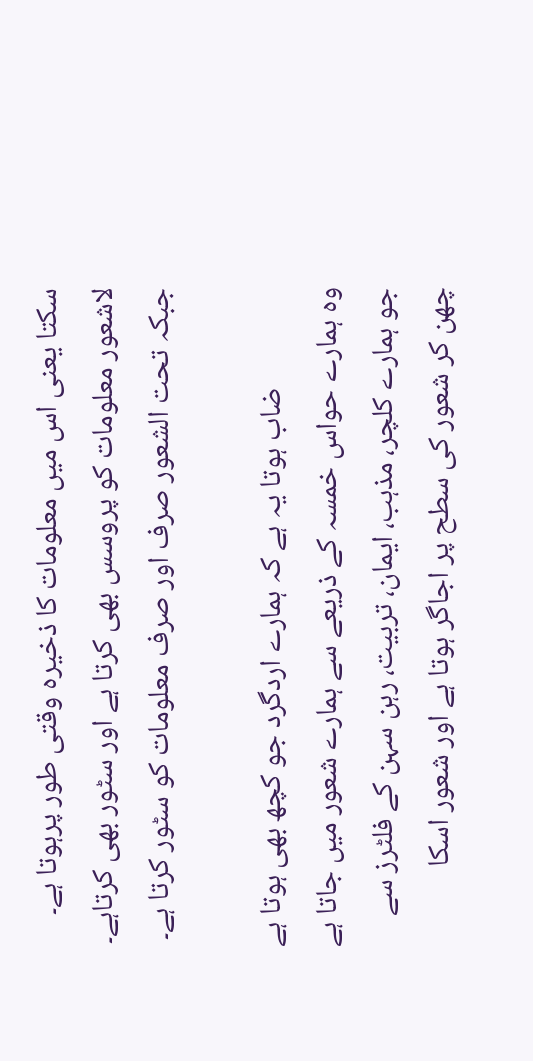سکتا یعنی اس میں معلومات کا ذخیرہ وقتی طور پرہوتا ہے۔ لاشعور معلومات کو پروسس بھی کرتا ہے اور سٹور بھی کرتاہے۔ جبکہ تحت الشعور صرف اور صرف معلومات کو سٹور کرتا ہے۔

               ضاب ہوتا یہ ہے کہ ہمارے اردگرد جو کچھ بھی ہوتا ہے وہ ہمارے حواس خمسہ کے ذریعے سے ہمارے شعور میں جاتا ہے جو ہمارے کلچر، مذہب، ایمان، تربیت، رہن سہن کے فلٹرز سے چھن کر شعور کی سطح پر اجاگر ہوتا ہے اور شعور اسکا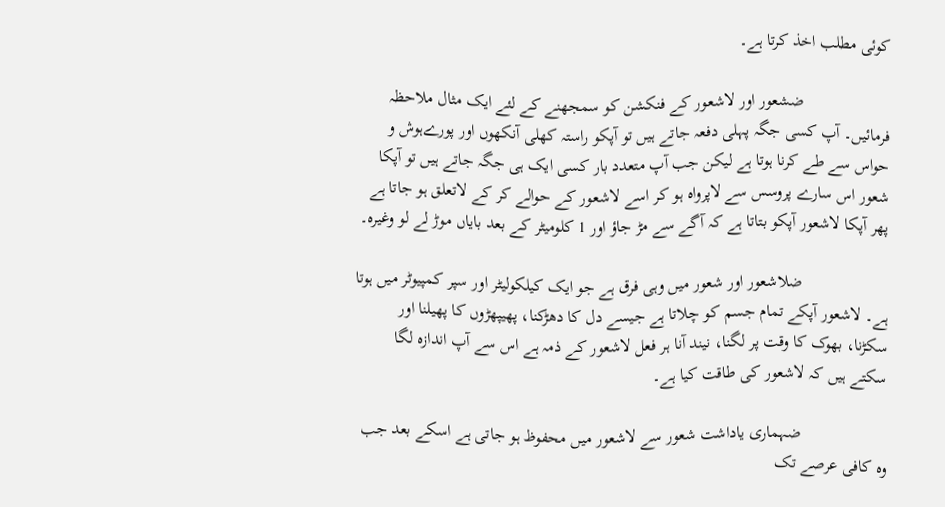کوئی مطلب اخذ کرتا ہے۔

                    ضشعور اور لاشعور کے فنکشن کو سمجھنے کے لئے ایک مثال ملاحظہ فرمائیں۔ آپ کسی جگہ پہلی دفعہ جاتے ہیں تو آپکو راستہ کھلی آنکھوں اور پورےہوش و حواس سے طے کرنا ہوتا ہے لیکن جب آپ متعدد بار کسی ایک ہی جگہ جاتے ہیں تو آپکا شعور اس سارے پروسس سے لاپرواہ ہو کر اسے لاشعور کے حوالے کر کے لاتعلق ہو جاتا ہے پھر آپکا لاشعور آپکو بتاتا ہے کہ آگے سے مڑ جاؤ اور 1 کلومیٹر کے بعد بایاں موڑ لے لو وغیرہ۔

                    ضلاشعور اور شعور میں وہی فرق ہے جو ایک کیلکولیٹر اور سپر کمپیوٹر میں ہوتا ہے۔ لاشعور آپکے تمام جسم کو چلاتا ہے جیسے دل کا دھڑکنا، پھیپھڑوں کا پھیلنا اور سکڑنا، بھوک کا وقت پر لگنا، نیند آنا ہر فعل لاشعور کے ذمہ ہے اس سے آپ اندازہ لگا سکتے ہیں کہ لاشعور کی طاقت کیا ہے۔

                    ضہماری یاداشت شعور سے لاشعور میں محفوظ ہو جاتی ہے اسکے بعد جب وہ کافی عرصے تک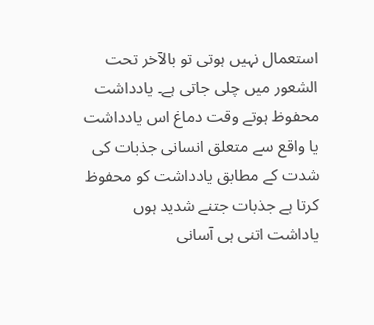استعمال نہیں ہوتی تو بالآخر تحت الشعور میں چلی جاتی ہے۔ یادداشت محفوظ ہوتے وقت دماغ اس یادداشت یا واقع سے متعلق انسانی جذبات کی شدت کے مطابق یادداشت کو محفوظ کرتا ہے جذبات جتنے شدید ہوں یاداشت اتنی ہی آسانی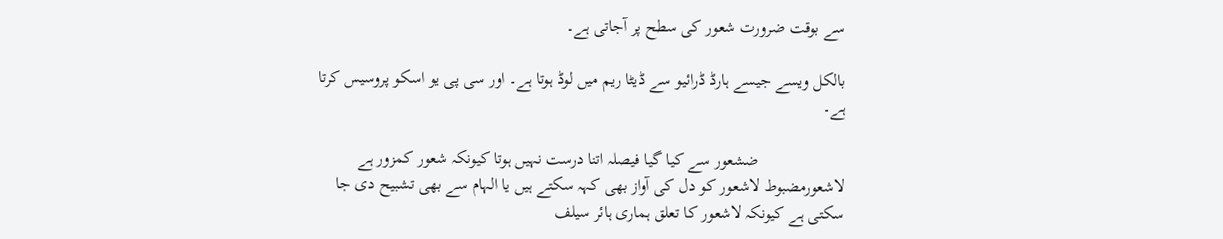سے بوقت ضرورت شعور کی سطح پر آجاتی ہے۔

بالکل ویسے جیسے ہارڈ ڈرائیو سے ڈیٹا ریم میں لوڈ ہوتا ہے۔ اور سی پی یو اسکو پروسیس کرتا ہے۔

                    ضشعور سے کیا گیا فیصلہ اتنا درست نہیں ہوتا کیونکہ شعور کمزور ہے لاشعورمضبوط لاشعور کو دل کی آواز بھی کہہ سکتے ہیں یا الہام سے بھی تشبیح دی جا سکتی ہے کیونکہ لاشعور کا تعلق ہماری ہائر سیلف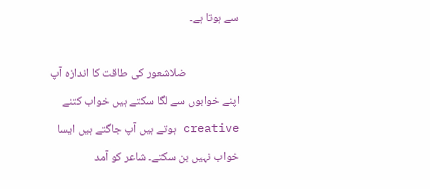سے ہوتا ہے۔

                    ضلاشعور کی طاقت کا اندازہ آپ اپنے خوابوں سے لگا سکتے ہیں خواب کتنے creative ہوتے ہیں آپ جاگتے ہیں ایسا خواب نہیں بن سکتے۔ شاعر کو آمد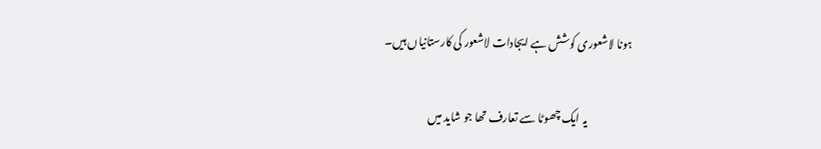ہونا لاشعوری کوشش ہے ایجادات لاشعور کی کارستانیاں ہیں۔

                    یہ ایک چھوٹا سے تعارف تھا جو شاید میں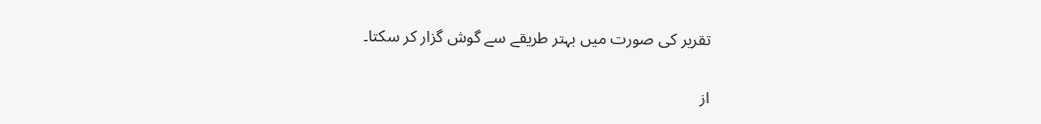تقریر کی صورت میں بہتر طریقے سے گوش گزار کر سکتا۔

از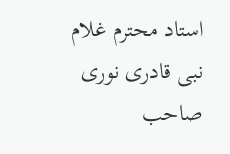استاد محترم غلام نبی قادری نوری صاحب